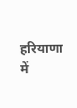हरियाणा में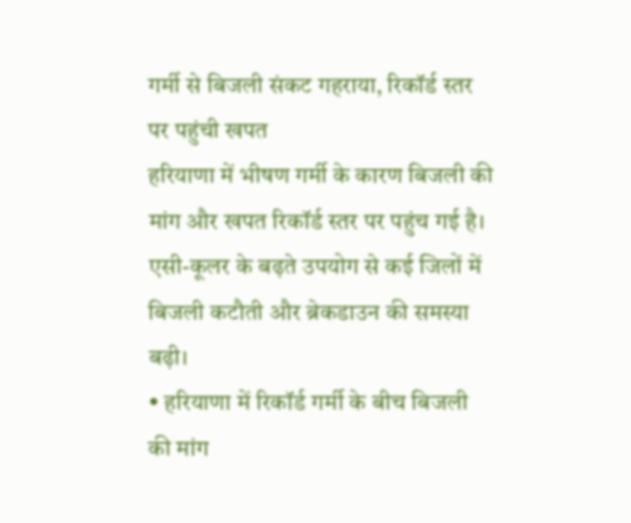गर्मी से बिजली संकट गहराया, रिकॉर्ड स्तर पर पहुंची खपत
हरियाणा में भीषण गर्मी के कारण बिजली की मांग और खपत रिकॉर्ड स्तर पर पहुंच गई है। एसी-कूलर के बढ़ते उपयोग से कई जिलों में बिजली कटौती और ब्रेकडाउन की समस्या बढ़ी।
• हरियाणा में रिकॉर्ड गर्मी के बीच बिजली की मांग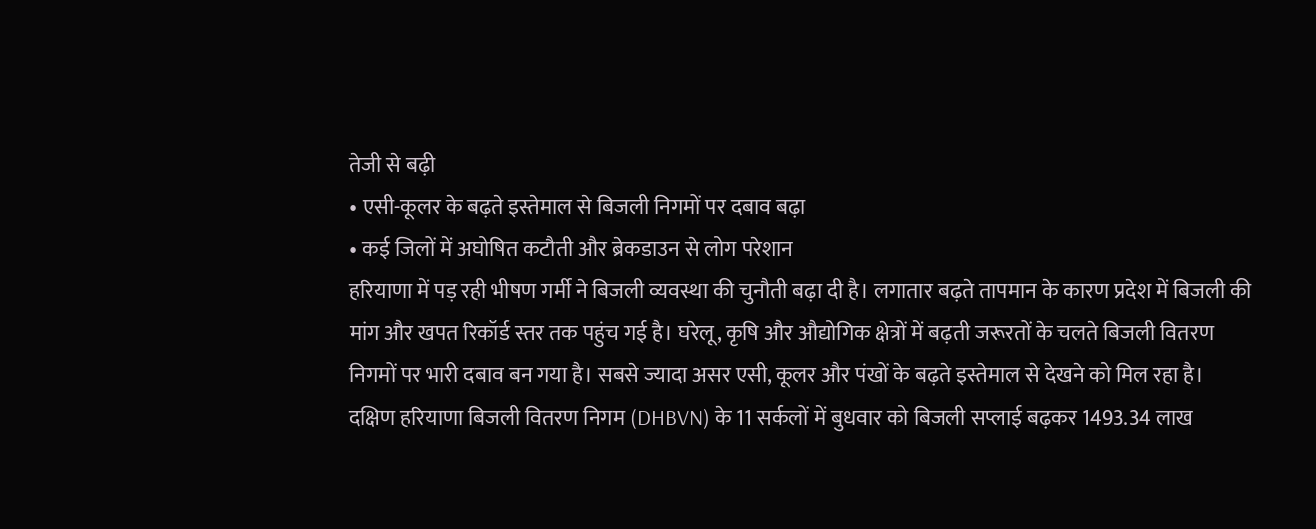तेजी से बढ़ी
• एसी-कूलर के बढ़ते इस्तेमाल से बिजली निगमों पर दबाव बढ़ा
• कई जिलों में अघोषित कटौती और ब्रेकडाउन से लोग परेशान
हरियाणा में पड़ रही भीषण गर्मी ने बिजली व्यवस्था की चुनौती बढ़ा दी है। लगातार बढ़ते तापमान के कारण प्रदेश में बिजली की मांग और खपत रिकॉर्ड स्तर तक पहुंच गई है। घरेलू, कृषि और औद्योगिक क्षेत्रों में बढ़ती जरूरतों के चलते बिजली वितरण निगमों पर भारी दबाव बन गया है। सबसे ज्यादा असर एसी, कूलर और पंखों के बढ़ते इस्तेमाल से देखने को मिल रहा है।
दक्षिण हरियाणा बिजली वितरण निगम (DHBVN) के 11 सर्कलों में बुधवार को बिजली सप्लाई बढ़कर 1493.34 लाख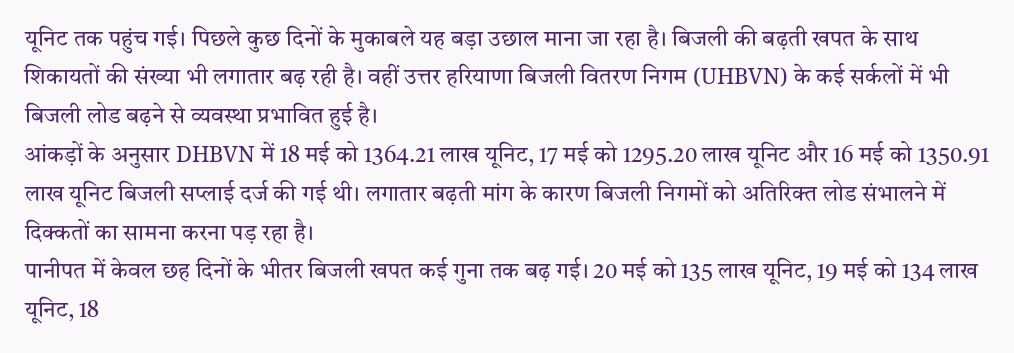यूनिट तक पहुंच गई। पिछले कुछ दिनों के मुकाबले यह बड़ा उछाल माना जा रहा है। बिजली की बढ़ती खपत के साथ शिकायतों की संख्या भी लगातार बढ़ रही है। वहीं उत्तर हरियाणा बिजली वितरण निगम (UHBVN) के कई सर्कलों में भी बिजली लोड बढ़ने से व्यवस्था प्रभावित हुई है।
आंकड़ों के अनुसार DHBVN में 18 मई को 1364.21 लाख यूनिट, 17 मई को 1295.20 लाख यूनिट और 16 मई को 1350.91 लाख यूनिट बिजली सप्लाई दर्ज की गई थी। लगातार बढ़ती मांग के कारण बिजली निगमों को अतिरिक्त लोड संभालने में दिक्कतों का सामना करना पड़ रहा है।
पानीपत में केवल छह दिनों के भीतर बिजली खपत कई गुना तक बढ़ गई। 20 मई को 135 लाख यूनिट, 19 मई को 134 लाख यूनिट, 18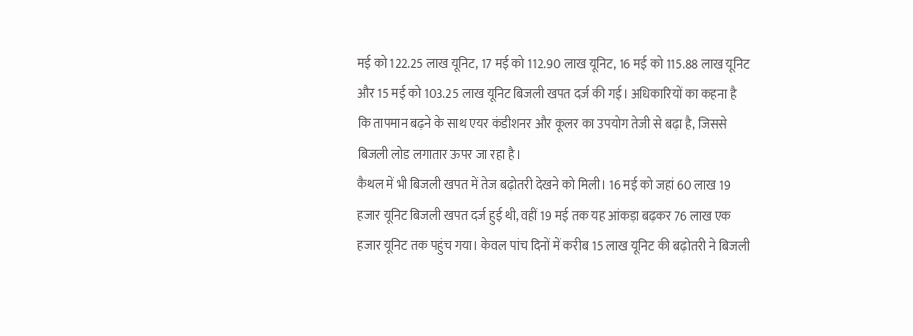मई को 122.25 लाख यूनिट, 17 मई को 112.90 लाख यूनिट, 16 मई को 115.88 लाख यूनिट और 15 मई को 103.25 लाख यूनिट बिजली खपत दर्ज की गई। अधिकारियों का कहना है कि तापमान बढ़ने के साथ एयर कंडीशनर और कूलर का उपयोग तेजी से बढ़ा है, जिससे बिजली लोड लगातार ऊपर जा रहा है।
कैथल में भी बिजली खपत में तेज बढ़ोतरी देखने को मिली। 16 मई को जहां 60 लाख 19 हजार यूनिट बिजली खपत दर्ज हुई थी, वहीं 19 मई तक यह आंकड़ा बढ़कर 76 लाख एक हजार यूनिट तक पहुंच गया। केवल पांच दिनों में करीब 15 लाख यूनिट की बढ़ोतरी ने बिजली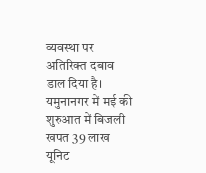व्यवस्था पर अतिरिक्त दबाव डाल दिया है।
यमुनानगर में मई की शुरुआत में बिजली खपत 39 लाख यूनिट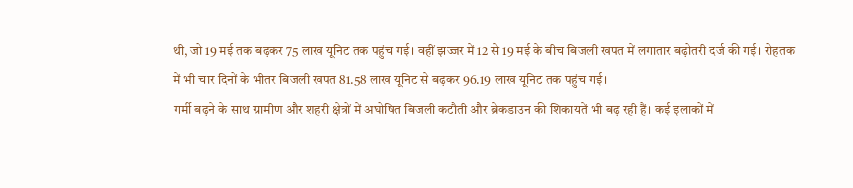थी, जो 19 मई तक बढ़कर 75 लाख यूनिट तक पहुंच गई। वहीं झज्जर में 12 से 19 मई के बीच बिजली खपत में लगातार बढ़ोतरी दर्ज की गई। रोहतक में भी चार दिनों के भीतर बिजली खपत 81.58 लाख यूनिट से बढ़कर 96.19 लाख यूनिट तक पहुंच गई।
गर्मी बढ़ने के साथ ग्रामीण और शहरी क्षेत्रों में अघोषित बिजली कटौती और ब्रेकडाउन की शिकायतें भी बढ़ रही हैं। कई इलाकों में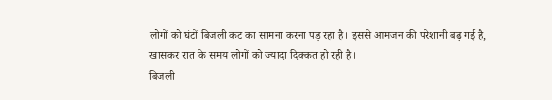लोगों को घंटों बिजली कट का सामना करना पड़ रहा है। इससे आमजन की परेशानी बढ़ गई है, खासकर रात के समय लोगों को ज्यादा दिक्कत हो रही है।
बिजली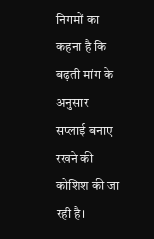निगमों का कहना है कि बढ़ती मांग के अनुसार सप्लाई बनाए रखने की कोशिश की जा रही है।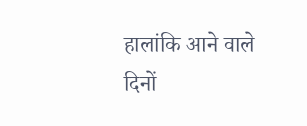हालांकि आने वाले दिनों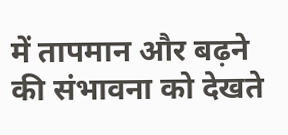में तापमान और बढ़ने की संभावना को देखते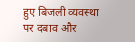हुए बिजली व्यवस्था पर दबाव और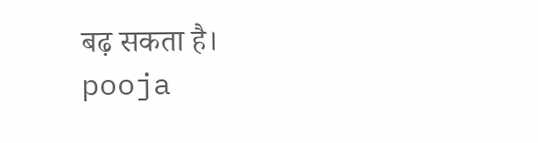बढ़ सकता है।
pooja